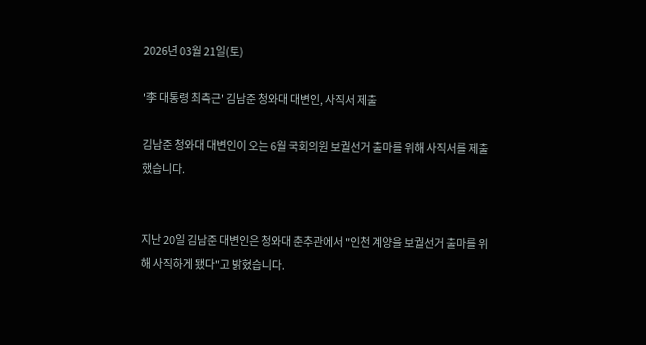2026년 03월 21일(토)

'李 대통령 최측근' 김남준 청와대 대변인, 사직서 제출

김남준 청와대 대변인이 오는 6월 국회의원 보궐선거 출마를 위해 사직서를 제출했습니다.


지난 20일 김남준 대변인은 청와대 춘추관에서 "인천 계양을 보궐선거 출마를 위해 사직하게 됐다"고 밝혔습니다.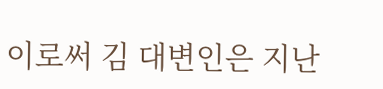이로써 김 대변인은 지난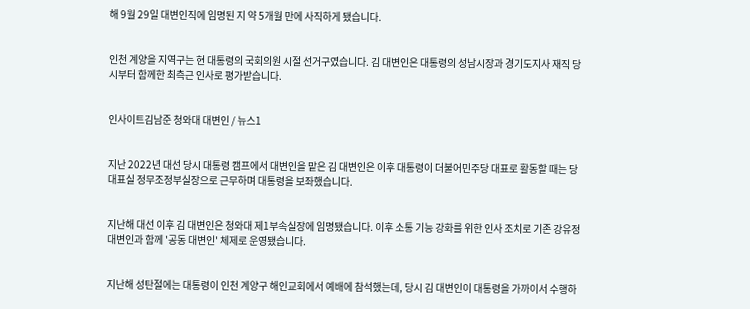해 9월 29일 대변인직에 임명된 지 약 5개월 만에 사직하게 됐습니다.


인천 계양을 지역구는 현 대통령의 국회의원 시절 선거구였습니다. 김 대변인은 대통령의 성남시장과 경기도지사 재직 당시부터 함께한 최측근 인사로 평가받습니다.


인사이트김남준 청와대 대변인 / 뉴스1


지난 2022년 대선 당시 대통령 캠프에서 대변인을 맡은 김 대변인은 이후 대통령이 더불어민주당 대표로 활동할 때는 당 대표실 정무조정부실장으로 근무하며 대통령을 보좌했습니다.


지난해 대선 이후 김 대변인은 청와대 제1부속실장에 임명됐습니다. 이후 소통 기능 강화를 위한 인사 조치로 기존 강유정 대변인과 함께 '공동 대변인' 체제로 운영됐습니다.


지난해 성탄절에는 대통령이 인천 계양구 해인교회에서 예배에 참석했는데, 당시 김 대변인이 대통령을 가까이서 수행하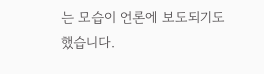는 모습이 언론에 보도되기도 했습니다.